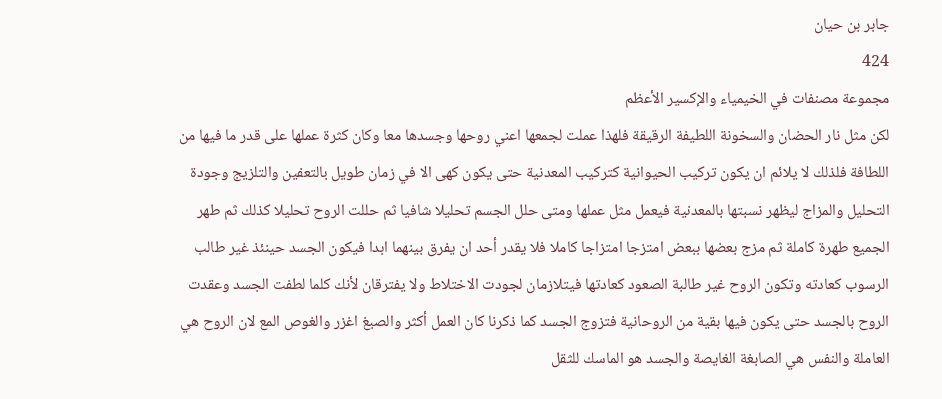جابر بن حيان
424
مجموعة مصنفات في الخيمياء والإكسير الأعظم
لكن مثل نار الحضان والسخونة اللطيفة الرقيقة فلهذا عملت لجمعها اعني روحها وجسدها معا وكان كثرة عملها على قدر ما فيها من اللطافة فلذلك لا يلائم ان يكون تركيب الحيوانية كتركيب المعدنية حتى يكون كهى الا في زمان طويل بالتعفين والتلزيج وجودة التحليل والمزاج ليظهر نسبتها بالمعدنية فيعمل مثل عملها ومتى حلل الجسم تحليلا شافيا ثم حللت الروح تحليلا كذلك ثم طهر الجميع طهرة كاملة ثم مزج بعضها ببعض امتزجا امتزاجا كاملا فلا يقدر أحد ان يفرق بينهما ابدا فيكون الجسد حينئذ غير طالب الرسوب كعادته وتكون الروح غير طالبة الصعود كعادتها فيتلازمان لجودت الاختلاط ولا يفترقان لأنك كلما لطفت الجسد وعقدت الروح بالجسد حتى يكون فيها بقية من الروحانية فتزوج الجسد كما ذكرنا كان العمل أكثر والصبغ اغزر والغوص المع لان الروح هي العاملة والنفس هي الصابغة الغايصة والجسد هو الماسك للثقل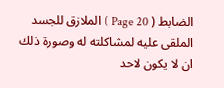الضابط ( Page 20 ) الملازق للجسد الملقى عليه لمشاكلته له وصورة ذلك ان لا يكون لاحد